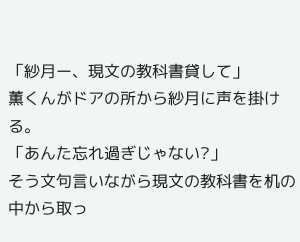「紗月ー、現文の教科書貸して」
薫くんがドアの所から紗月に声を掛ける。
「あんた忘れ過ぎじゃない?」
そう文句言いながら現文の教科書を机の中から取っ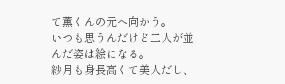て薫くんの元へ向かう。
いつも思うんだけど二人が並んだ姿は絵になる。
紗月も身長高くて美人だし、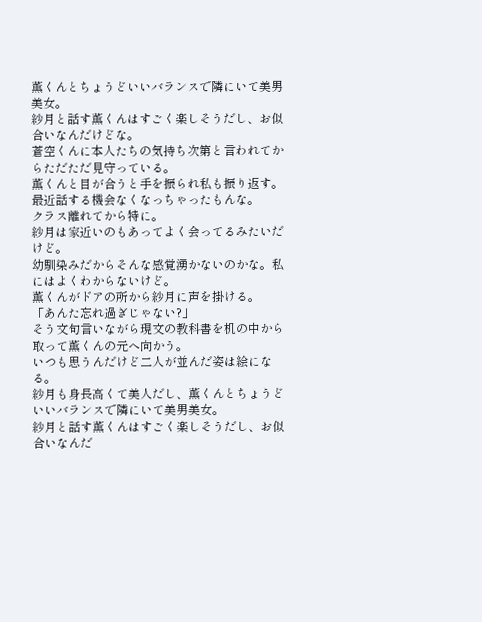薫くんとちょうどいいバランスで隣にいて美男美女。
紗月と話す薫くんはすごく楽しそうだし、お似合いなんだけどな。
蒼空くんに本人たちの気持ち次第と言われてからただただ見守っている。
薫くんと目が合うと手を振られ私も振り返す。
最近話する機会なくなっちゃったもんな。
クラス離れてから特に。
紗月は家近いのもあってよく会ってるみたいだけど。
幼馴染みだからそんな感覚湧かないのかな。私にはよくわからないけど。
薫くんがドアの所から紗月に声を掛ける。
「あんた忘れ過ぎじゃない?」
そう文句言いながら現文の教科書を机の中から取って薫くんの元へ向かう。
いつも思うんだけど二人が並んだ姿は絵になる。
紗月も身長高くて美人だし、薫くんとちょうどいいバランスで隣にいて美男美女。
紗月と話す薫くんはすごく楽しそうだし、お似合いなんだ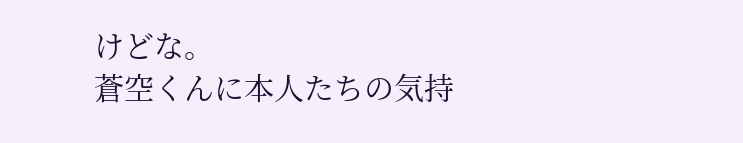けどな。
蒼空くんに本人たちの気持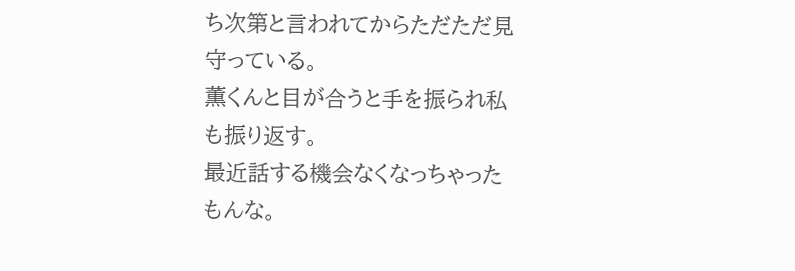ち次第と言われてからただただ見守っている。
薫くんと目が合うと手を振られ私も振り返す。
最近話する機会なくなっちゃったもんな。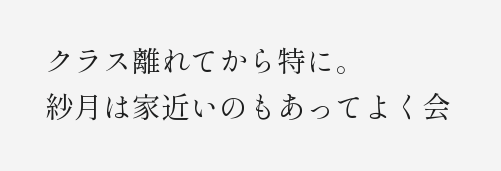クラス離れてから特に。
紗月は家近いのもあってよく会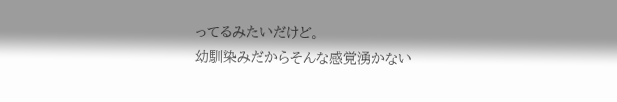ってるみたいだけど。
幼馴染みだからそんな感覚湧かない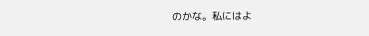のかな。私にはよ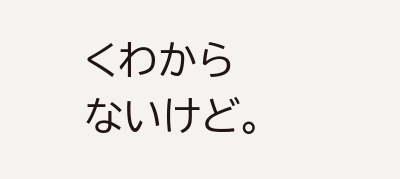くわからないけど。